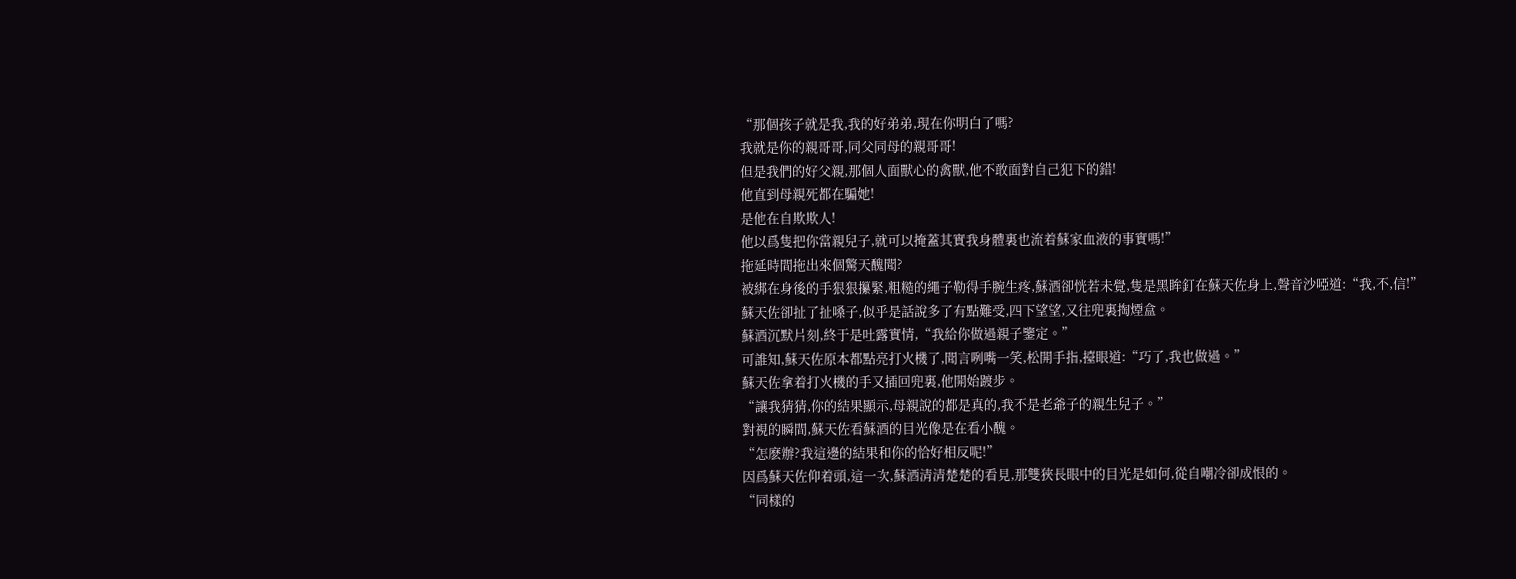“那個孩子就是我,我的好弟弟,現在你明白了嗎?
我就是你的親哥哥,同父同母的親哥哥!
但是我們的好父親,那個人面獸心的禽獸,他不敢面對自己犯下的錯!
他直到母親死都在騙她!
是他在自欺欺人!
他以爲隻把你當親兒子,就可以掩蓋其實我身體裏也流着蘇家血液的事實嗎!”
拖延時間拖出來個驚天醜聞?
被綁在身後的手狠狠攥緊,粗糙的繩子勒得手腕生疼,蘇酒卻恍若未覺,隻是黑眸釘在蘇天佐身上,聲音沙啞道:“我,不,信!”
蘇天佐卻扯了扯嗓子,似乎是話說多了有點難受,四下望望,又往兜裏掏煙盒。
蘇酒沉默片刻,終于是吐露實情,“我給你做過親子鑒定。”
可誰知,蘇天佐原本都點亮打火機了,聞言咧嘴一笑,松開手指,擡眼道:“巧了,我也做過。”
蘇天佐拿着打火機的手又插回兜裏,他開始踱步。
“讓我猜猜,你的結果顯示,母親說的都是真的,我不是老爺子的親生兒子。”
對視的瞬間,蘇天佐看蘇酒的目光像是在看小醜。
“怎麽辦?我這邊的結果和你的恰好相反呢!”
因爲蘇天佐仰着頭,這一次,蘇酒清清楚楚的看見,那雙狹長眼中的目光是如何,從自嘲冷卻成恨的。
“同樣的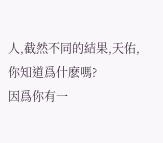人,截然不同的結果,天佑,你知道爲什麽嗎?
因爲你有一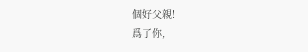個好父親!
爲了你,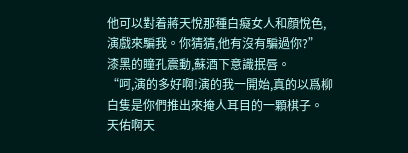他可以對着蔣天悅那種白癡女人和顔悅色,演戲來騙我。你猜猜,他有沒有騙過你?”
漆黑的瞳孔震動,蘇酒下意識抿唇。
“呵,演的多好啊!演的我一開始,真的以爲柳白隻是你們推出來掩人耳目的一顆棋子。
天佑啊天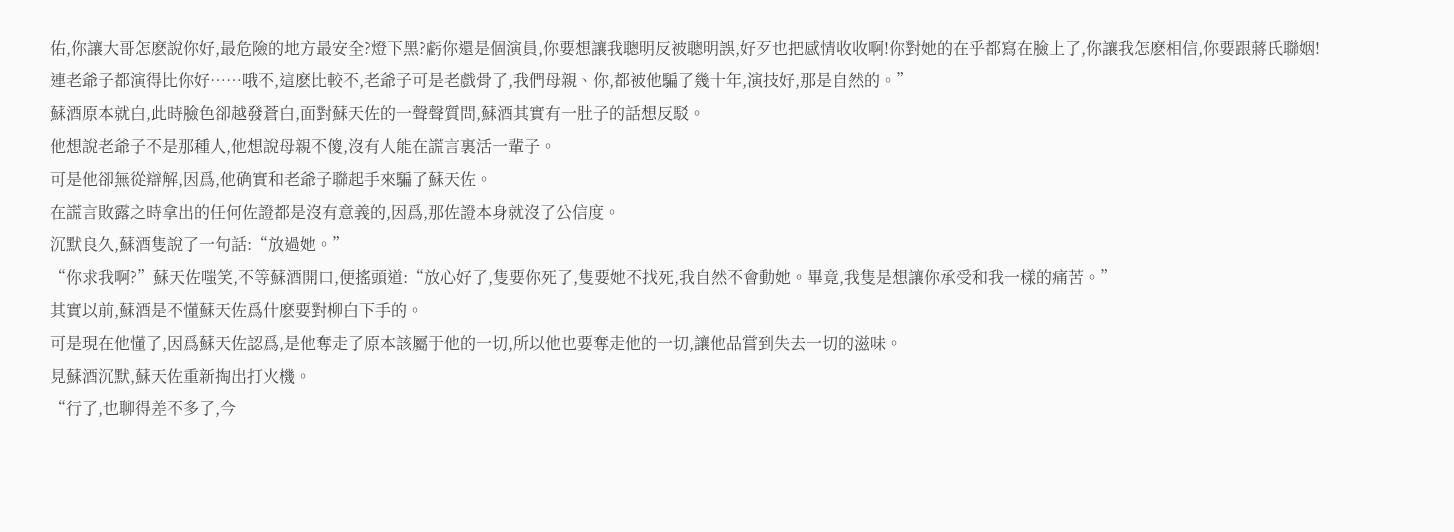佑,你讓大哥怎麽說你好,最危險的地方最安全?燈下黑?虧你還是個演員,你要想讓我聰明反被聰明誤,好歹也把感情收收啊!你對她的在乎都寫在臉上了,你讓我怎麽相信,你要跟蔣氏聯姻!
連老爺子都演得比你好……哦不,這麽比較不,老爺子可是老戲骨了,我們母親、你,都被他騙了幾十年,演技好,那是自然的。”
蘇酒原本就白,此時臉色卻越發蒼白,面對蘇天佐的一聲聲質問,蘇酒其實有一肚子的話想反駁。
他想說老爺子不是那種人,他想說母親不傻,沒有人能在謊言裏活一輩子。
可是他卻無從辯解,因爲,他确實和老爺子聯起手來騙了蘇天佐。
在謊言敗露之時拿出的任何佐證都是沒有意義的,因爲,那佐證本身就沒了公信度。
沉默良久,蘇酒隻說了一句話:“放過她。”
“你求我啊?”蘇天佐嗤笑,不等蘇酒開口,便搖頭道:“放心好了,隻要你死了,隻要她不找死,我自然不會動她。畢竟,我隻是想讓你承受和我一樣的痛苦。”
其實以前,蘇酒是不懂蘇天佐爲什麽要對柳白下手的。
可是現在他懂了,因爲蘇天佐認爲,是他奪走了原本該屬于他的一切,所以他也要奪走他的一切,讓他品嘗到失去一切的滋味。
見蘇酒沉默,蘇天佐重新掏出打火機。
“行了,也聊得差不多了,今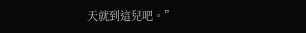天就到這兒吧。”